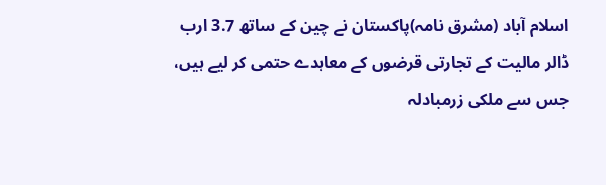اسلام آباد (مشرق نامہ)پاکستان نے چین کے ساتھ 3.7 ارب ڈالر مالیت کے تجارتی قرضوں کے معاہدے حتمی کر لیے ہیں، جس سے ملکی زرمبادلہ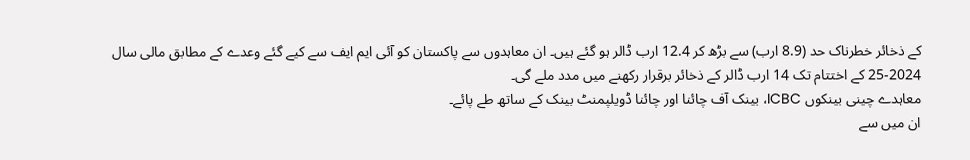کے ذخائر خطرناک حد (8.9 ارب) سے بڑھ کر 12.4 ارب ڈالر ہو گئے ہیں۔ ان معاہدوں سے پاکستان کو آئی ایم ایف سے کیے گئے وعدے کے مطابق مالی سال 2024-25 کے اختتام تک 14 ارب ڈالر کے ذخائر برقرار رکھنے میں مدد ملے گی۔
معاہدے چینی بینکوں ICBC، بینک آف چائنا اور چائنا ڈویلپمنٹ بینک کے ساتھ طے پائے۔
ان میں سے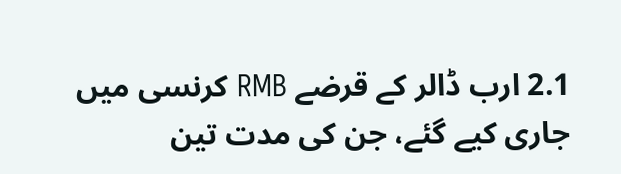2.1 ارب ڈالر کے قرضے RMB کرنسی میں جاری کیے گئے، جن کی مدت تین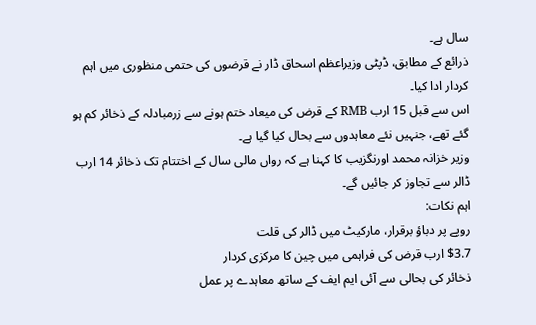سال ہے۔
ذرائع کے مطابق، ڈپٹی وزیراعظم اسحاق ڈار نے قرضوں کی حتمی منظوری میں اہم کردار ادا کیا۔
اس سے قبل 15 ارب RMB کے قرض کی میعاد ختم ہونے سے زرمبادلہ کے ذخائر کم ہو گئے تھے، جنہیں نئے معاہدوں سے بحال کیا گیا ہے۔
وزیر خزانہ محمد اورنگزیب کا کہنا ہے کہ رواں مالی سال کے اختتام تک ذخائر 14 ارب ڈالر سے تجاوز کر جائیں گے۔
اہم نکات:
روپے پر دباؤ برقرار، مارکیٹ میں ڈالر کی قلت
$3.7 ارب قرض کی فراہمی میں چین کا مرکزی کردار
ذخائر کی بحالی سے آئی ایم ایف کے ساتھ معاہدے پر عمل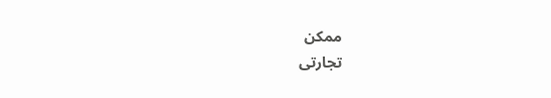ممکن
تجارتی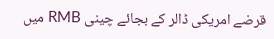قرضے امریکی ڈالر کے بجائے چینی RMB میں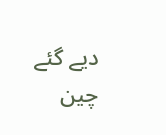دیے گئے
چین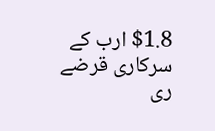$1.8 ارب کے سرکاری قرضے ری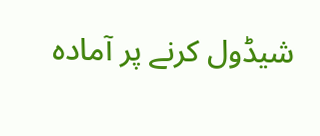شیڈول کرنے پر آمادہ